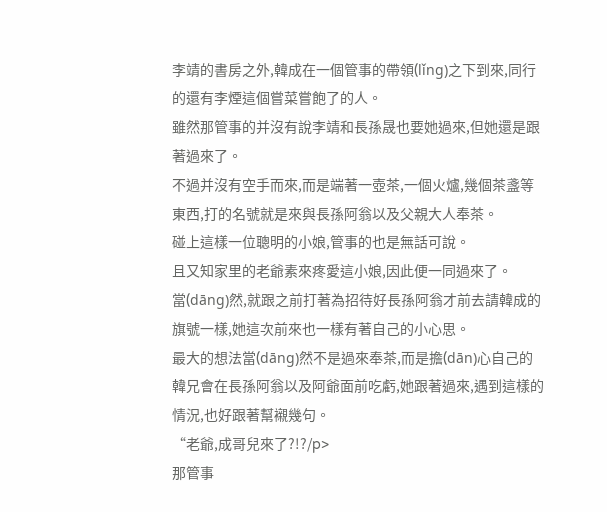李靖的書房之外,韓成在一個管事的帶領(lǐng)之下到來,同行的還有李煙這個嘗菜嘗飽了的人。
雖然那管事的并沒有說李靖和長孫晟也要她過來,但她還是跟著過來了。
不過并沒有空手而來,而是端著一壺茶,一個火爐,幾個茶盞等東西,打的名號就是來與長孫阿翁以及父親大人奉茶。
碰上這樣一位聰明的小娘,管事的也是無話可說。
且又知家里的老爺素來疼愛這小娘,因此便一同過來了。
當(dāng)然,就跟之前打著為招待好長孫阿翁才前去請韓成的旗號一樣,她這次前來也一樣有著自己的小心思。
最大的想法當(dāng)然不是過來奉茶,而是擔(dān)心自己的韓兄會在長孫阿翁以及阿爺面前吃虧,她跟著過來,遇到這樣的情況,也好跟著幫襯幾句。
“老爺,成哥兒來了?!?/p>
那管事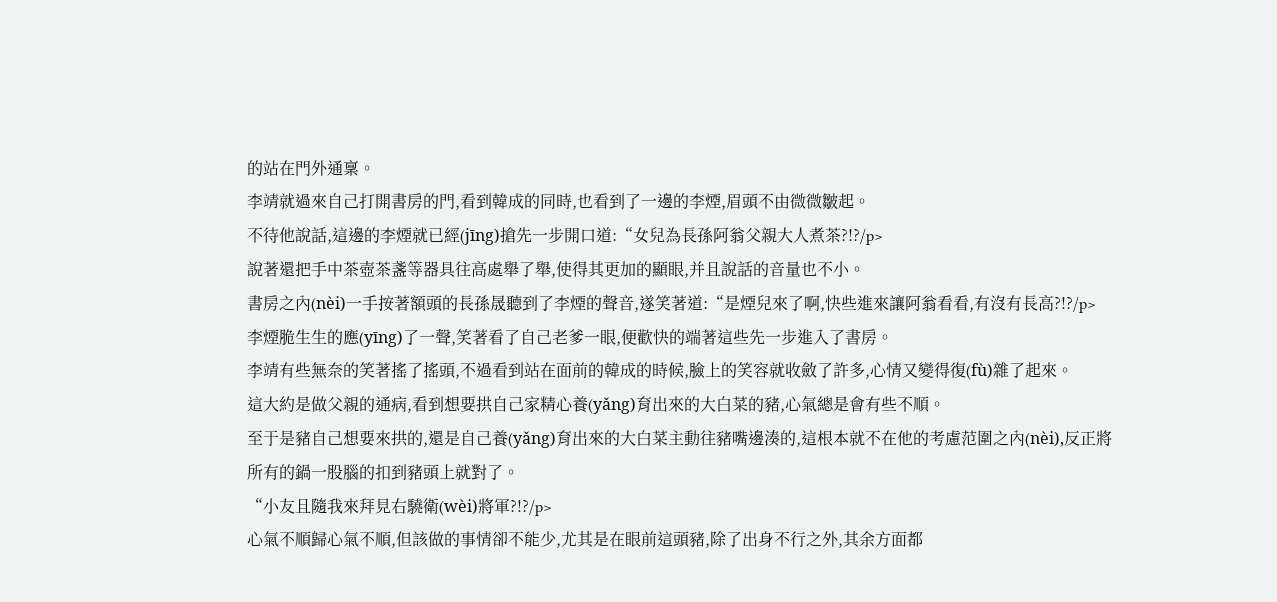的站在門外通稟。
李靖就過來自己打開書房的門,看到韓成的同時,也看到了一邊的李煙,眉頭不由微微皺起。
不待他說話,這邊的李煙就已經(jīng)搶先一步開口道:“女兒為長孫阿翁父親大人煮茶?!?/p>
說著還把手中茶壺茶盞等器具往高處舉了舉,使得其更加的顯眼,并且說話的音量也不小。
書房之內(nèi)一手按著額頭的長孫晟聽到了李煙的聲音,遂笑著道:“是煙兒來了啊,快些進來讓阿翁看看,有沒有長高?!?/p>
李煙脆生生的應(yīng)了一聲,笑著看了自己老爹一眼,便歡快的端著這些先一步進入了書房。
李靖有些無奈的笑著搖了搖頭,不過看到站在面前的韓成的時候,臉上的笑容就收斂了許多,心情又變得復(fù)雜了起來。
這大約是做父親的通病,看到想要拱自己家精心養(yǎng)育出來的大白菜的豬,心氣總是會有些不順。
至于是豬自己想要來拱的,還是自己養(yǎng)育出來的大白菜主動往豬嘴邊湊的,這根本就不在他的考慮范圍之內(nèi),反正將所有的鍋一股腦的扣到豬頭上就對了。
“小友且隨我來拜見右驍衛(wèi)將軍?!?/p>
心氣不順歸心氣不順,但該做的事情卻不能少,尤其是在眼前這頭豬,除了出身不行之外,其余方面都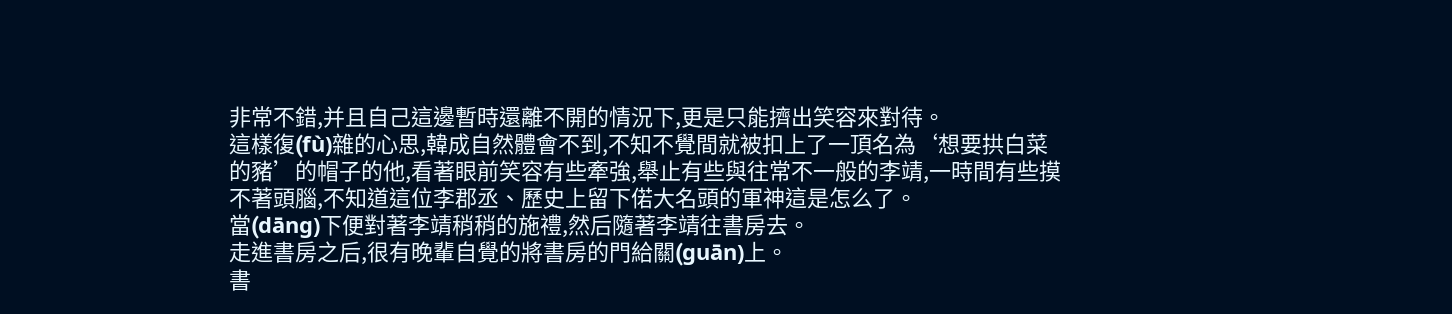非常不錯,并且自己這邊暫時還離不開的情況下,更是只能擠出笑容來對待。
這樣復(fù)雜的心思,韓成自然體會不到,不知不覺間就被扣上了一頂名為‘想要拱白菜的豬’的帽子的他,看著眼前笑容有些牽強,舉止有些與往常不一般的李靖,一時間有些摸不著頭腦,不知道這位李郡丞、歷史上留下偌大名頭的軍神這是怎么了。
當(dāng)下便對著李靖稍稍的施禮,然后隨著李靖往書房去。
走進書房之后,很有晚輩自覺的將書房的門給關(guān)上。
書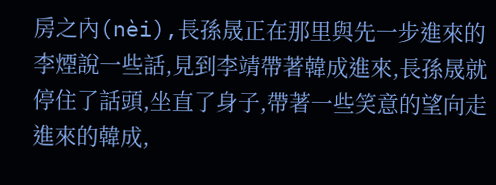房之內(nèi),長孫晟正在那里與先一步進來的李煙說一些話,見到李靖帶著韓成進來,長孫晟就停住了話頭,坐直了身子,帶著一些笑意的望向走進來的韓成,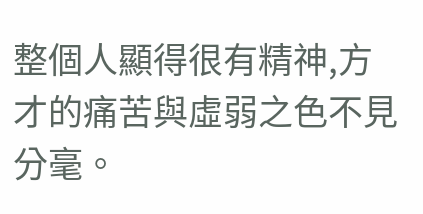整個人顯得很有精神,方才的痛苦與虛弱之色不見分毫。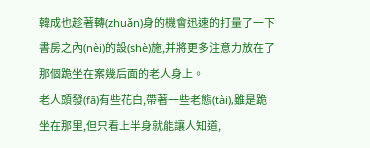韓成也趁著轉(zhuǎn)身的機會迅速的打量了一下書房之內(nèi)的設(shè)施,并將更多注意力放在了那個跪坐在案幾后面的老人身上。
老人頭發(fā)有些花白,帶著一些老態(tài),雖是跪坐在那里,但只看上半身就能讓人知道,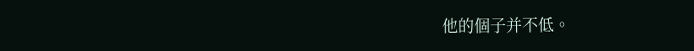他的個子并不低。